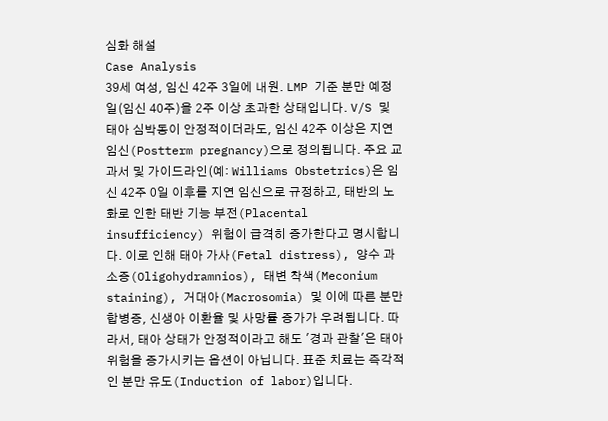심화 해설
Case Analysis
39세 여성, 임신 42주 3일에 내원. LMP 기준 분만 예정일(임신 40주)을 2주 이상 초과한 상태입니다. V/S 및 태아 심박동이 안정적이더라도, 임신 42주 이상은 지연 임신(Postterm pregnancy)으로 정의됩니다. 주요 교과서 및 가이드라인(예: Williams Obstetrics)은 임신 42주 0일 이후를 지연 임신으로 규정하고, 태반의 노화로 인한 태반 기능 부전(Placental insufficiency) 위험이 급격히 증가한다고 명시합니다. 이로 인해 태아 가사(Fetal distress), 양수 과소증(Oligohydramnios), 태변 착색(Meconium staining), 거대아(Macrosomia) 및 이에 따른 분만 합병증, 신생아 이환율 및 사망률 증가가 우려됩니다. 따라서, 태아 상태가 안정적이라고 해도 '경과 관찰'은 태아 위험을 증가시키는 옵션이 아닙니다. 표준 치료는 즉각적인 분만 유도(Induction of labor)입니다.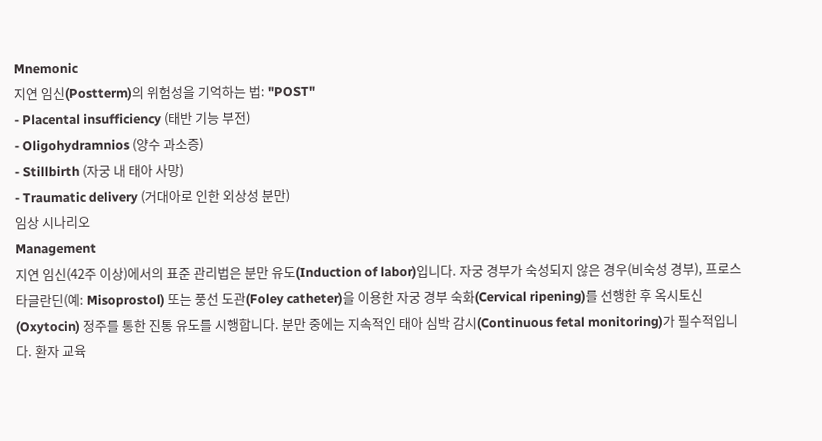Mnemonic
지연 임신(Postterm)의 위험성을 기억하는 법: "POST"
- Placental insufficiency (태반 기능 부전)
- Oligohydramnios (양수 과소증)
- Stillbirth (자궁 내 태아 사망)
- Traumatic delivery (거대아로 인한 외상성 분만)
임상 시나리오
Management
지연 임신(42주 이상)에서의 표준 관리법은 분만 유도(Induction of labor)입니다. 자궁 경부가 숙성되지 않은 경우(비숙성 경부), 프로스타글란딘(예: Misoprostol) 또는 풍선 도관(Foley catheter)을 이용한 자궁 경부 숙화(Cervical ripening)를 선행한 후 옥시토신(Oxytocin) 정주를 통한 진통 유도를 시행합니다. 분만 중에는 지속적인 태아 심박 감시(Continuous fetal monitoring)가 필수적입니다. 환자 교육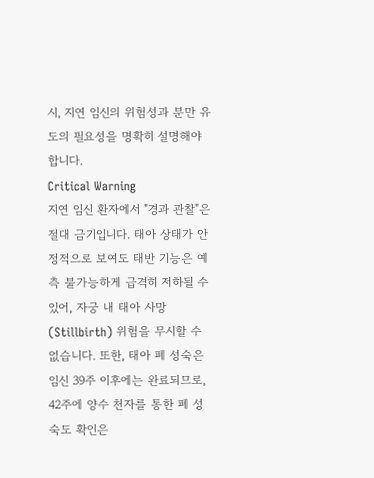시, 지연 임신의 위험성과 분만 유도의 필요성을 명확히 설명해야 합니다.
Critical Warning
지연 임신 환자에서 "경과 관찰"은 절대 금기입니다. 태아 상태가 안정적으로 보여도 태반 기능은 예측 불가능하게 급격히 저하될 수 있어, 자궁 내 태아 사망(Stillbirth) 위험을 무시할 수 없습니다. 또한, 태아 폐 성숙은 임신 39주 이후에는 완료되므로, 42주에 양수 천자를 통한 폐 성숙도 확인은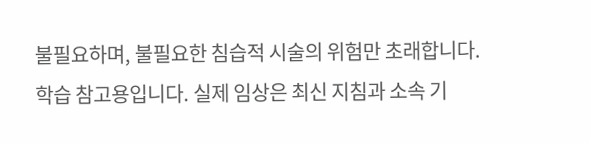불필요하며, 불필요한 침습적 시술의 위험만 초래합니다.
학습 참고용입니다. 실제 임상은 최신 지침과 소속 기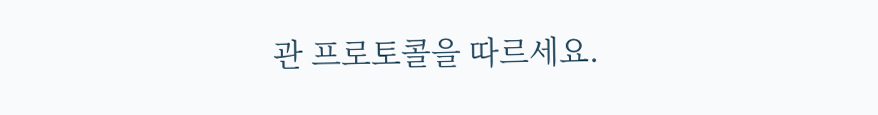관 프로토콜을 따르세요.